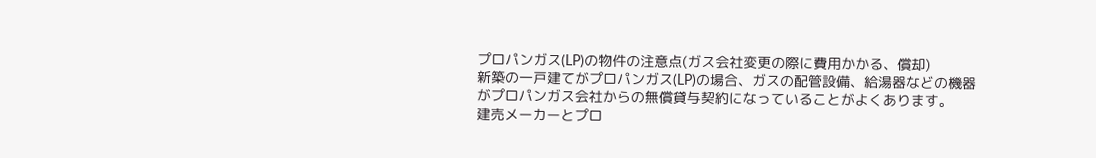プロパンガス(LP)の物件の注意点(ガス会社変更の際に費用かかる、償却)
新築の一戸建てがプロパンガス(LP)の場合、ガスの配管設備、給湯器などの機器がプロパンガス会社からの無償貸与契約になっていることがよくあります。
建売メーカーとプロ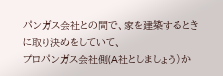パンガス会社との間で、家を建築するときに取り決めをしていて、
プロパンガス会社側(A社としましょう)か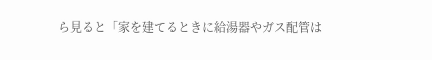ら見ると「家を建てるときに給湯器やガス配管は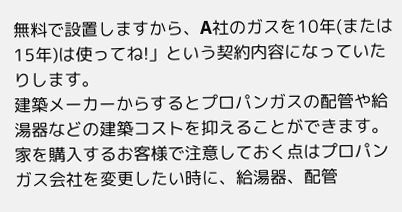無料で設置しますから、A社のガスを10年(または15年)は使ってね!」という契約内容になっていたりします。
建築メーカーからするとプロパンガスの配管や給湯器などの建築コストを抑えることができます。
家を購入するお客様で注意しておく点はプロパンガス会社を変更したい時に、給湯器、配管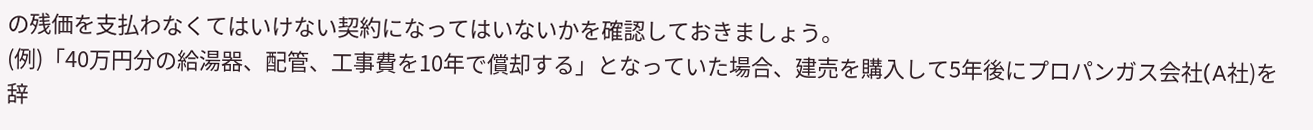の残価を支払わなくてはいけない契約になってはいないかを確認しておきましょう。
(例)「40万円分の給湯器、配管、工事費を10年で償却する」となっていた場合、建売を購入して5年後にプロパンガス会社(A社)を辞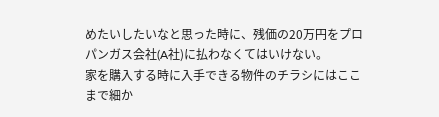めたいしたいなと思った時に、残価の20万円をプロパンガス会社(A社)に払わなくてはいけない。
家を購入する時に入手できる物件のチラシにはここまで細か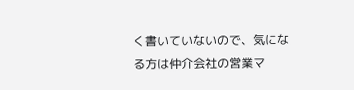く書いていないので、気になる方は仲介会社の営業マ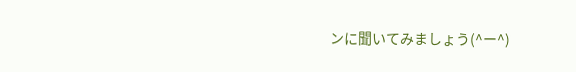ンに聞いてみましょう(^ー^)